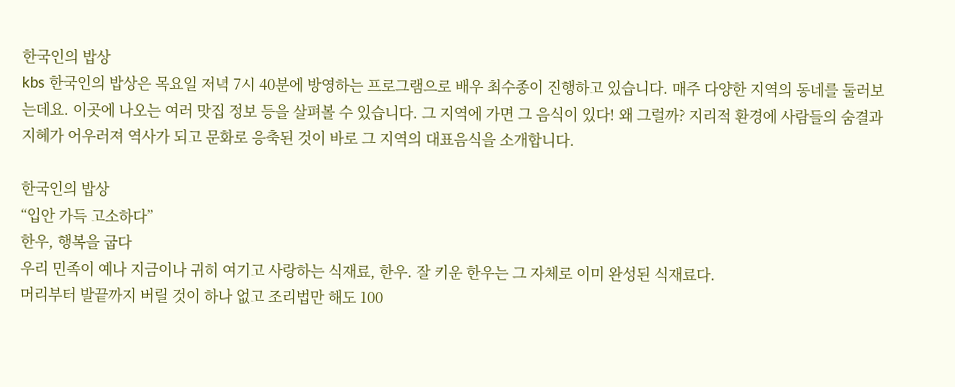한국인의 밥상
kbs 한국인의 밥상은 목요일 저녁 7시 40분에 방영하는 프로그램으로 배우 최수종이 진행하고 있습니다. 매주 다양한 지역의 동네를 둘러보는데요. 이곳에 나오는 여러 맛집 정보 등을 살펴볼 수 있습니다. 그 지역에 가면 그 음식이 있다! 왜 그럴까? 지리적 환경에 사람들의 숨결과 지혜가 어우러져 역사가 되고 문화로 응축된 것이 바로 그 지역의 대표음식을 소개합니다.

한국인의 밥상
“입안 가득 고소하다”
한우, 행복을 굽다
우리 민족이 예나 지금이나 귀히 여기고 사랑하는 식재료, 한우. 잘 키운 한우는 그 자체로 이미 완성된 식재료다.
머리부터 발끝까지 버릴 것이 하나 없고 조리법만 해도 100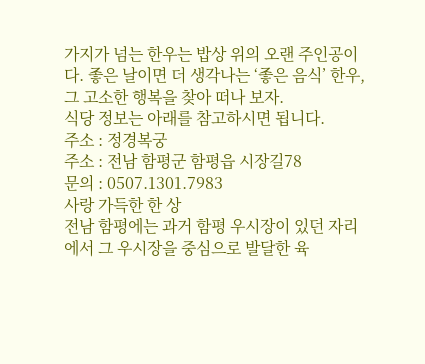가지가 넘는 한우는 밥상 위의 오랜 주인공이다. 좋은 날이면 더 생각나는 ‘좋은 음식’ 한우, 그 고소한 행복을 찾아 떠나 보자.
식당 정보는 아래를 참고하시면 됩니다.
주소 : 정경복궁
주소 : 전남 함평군 함평읍 시장길78
문의 : 0507.1301.7983
사랑 가득한 한 상
전남 함평에는 과거 함평 우시장이 있던 자리에서 그 우시장을 중심으로 발달한 육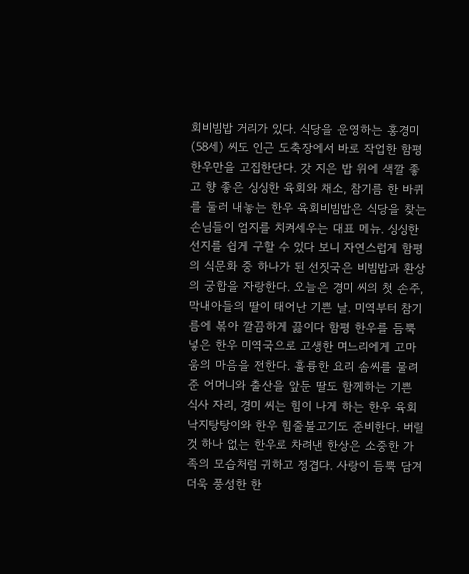회비빔밥 거리가 있다. 식당을 운영하는 홍경미(58세) 씨도 인근 도축장에서 바로 작업한 함평 한우만을 고집한단다. 갓 지은 밥 위에 색깔 좋고 향 좋은 싱싱한 육회와 채소, 참기름 한 바퀴를 둘러 내놓는 한우 육회비빔밥은 식당을 찾는 손님들이 엄지를 치켜세우는 대표 메뉴. 싱싱한 선지를 쉽게 구할 수 있다 보니 자연스럽게 함평의 식문화 중 하나가 된 선짓국은 비빔밥과 환상의 궁합을 자랑한다. 오늘은 경미 씨의 첫 손주, 막내아들의 딸이 태어난 기쁜 날. 미역부터 참기름에 볶아 깔끔하게 끓이다 함평 한우를 듬뿍 넣은 한우 미역국으로 고생한 며느리에게 고마움의 마음을 전한다. 훌륭한 요리 솜씨를 물려 준 어머니와 출산을 앞둔 딸도 함께하는 기쁜 식사 자리, 경미 씨는 힘이 나게 하는 한우 육회낙지탕탕이와 한우 힘줄불고기도 준비한다. 버릴 것 하나 없는 한우로 차려낸 한상은 소중한 가족의 모습처럼 귀하고 정겹다. 사랑이 듬뿍 담겨 더욱 풍성한 한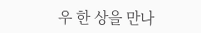우 한 상을 만나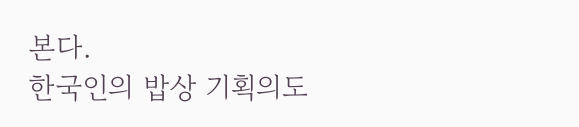본다.
한국인의 밥상 기획의도